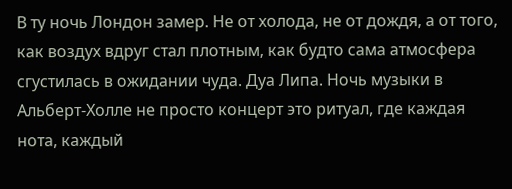В ту ночь Лондон замер. Не от холода, не от дождя, а от того, как воздух вдруг стал плотным, как будто сама атмосфера сгустилась в ожидании чуда. Дуа Липа. Ночь музыки в Альберт-Холле не просто концерт это ритуал, где каждая нота, каждый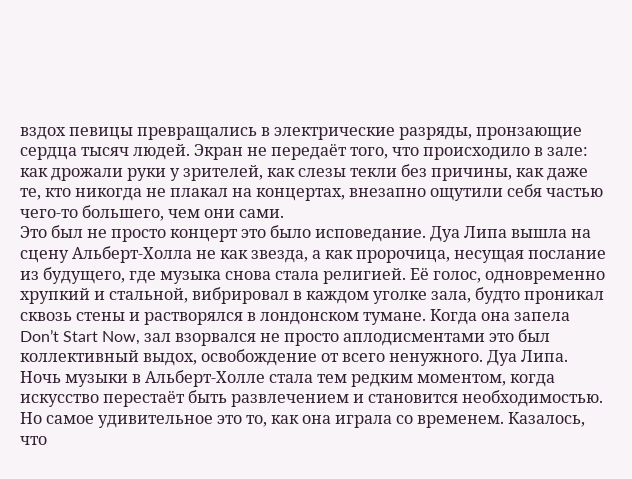вздох певицы превращались в электрические разряды, пронзающие сердца тысяч людей. Экран не передаёт того, что происходило в зале: как дрожали руки у зрителей, как слезы текли без причины, как даже те, кто никогда не плакал на концертах, внезапно ощутили себя частью чего-то большего, чем они сами.
Это был не просто концерт это было исповедание. Дуа Липа вышла на сцену Альберт-Холла не как звезда, а как пророчица, несущая послание из будущего, где музыка снова стала религией. Её голос, одновременно хрупкий и стальной, вибрировал в каждом уголке зала, будто проникал сквозь стены и растворялся в лондонском тумане. Когда она запела Don’t Start Now, зал взорвался не просто аплодисментами это был коллективный выдох, освобождение от всего ненужного. Дуа Липа. Ночь музыки в Альберт-Холле стала тем редким моментом, когда искусство перестаёт быть развлечением и становится необходимостью.
Но самое удивительное это то, как она играла со временем. Казалось, что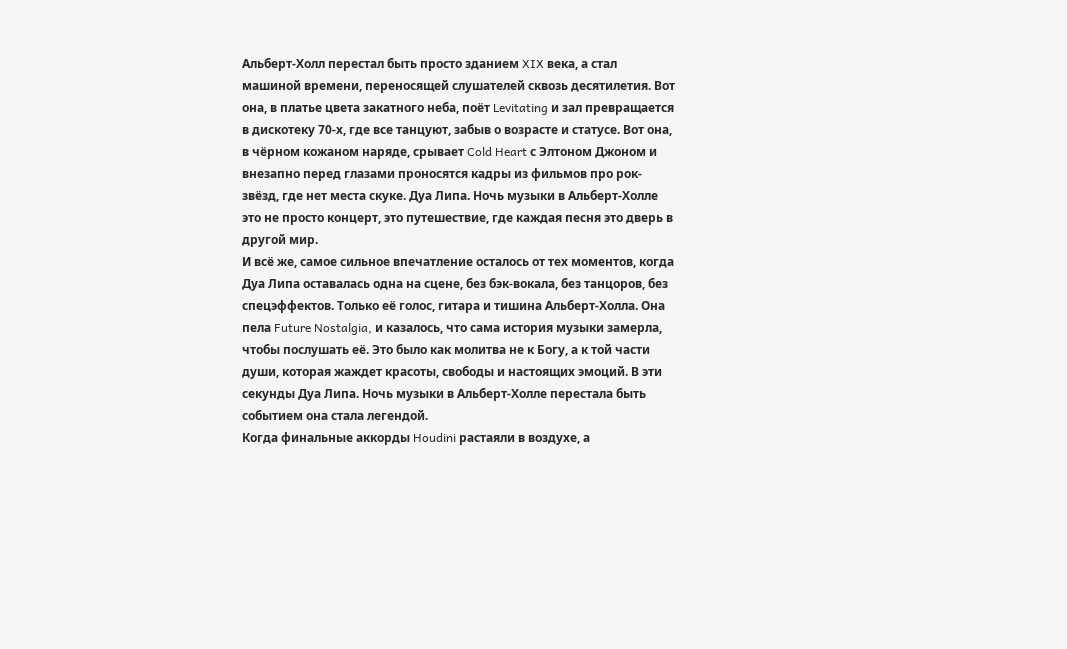Альберт-Холл перестал быть просто зданием XIX века, а стал машиной времени, переносящей слушателей сквозь десятилетия. Вот она, в платье цвета закатного неба, поёт Levitating и зал превращается в дискотеку 70-х, где все танцуют, забыв о возрасте и статусе. Вот она, в чёрном кожаном наряде, срывает Cold Heart с Элтоном Джоном и внезапно перед глазами проносятся кадры из фильмов про рок-звёзд, где нет места скуке. Дуа Липа. Ночь музыки в Альберт-Холле это не просто концерт, это путешествие, где каждая песня это дверь в другой мир.
И всё же, самое сильное впечатление осталось от тех моментов, когда Дуа Липа оставалась одна на сцене, без бэк-вокала, без танцоров, без спецэффектов. Только её голос, гитара и тишина Альберт-Холла. Она пела Future Nostalgia, и казалось, что сама история музыки замерла, чтобы послушать её. Это было как молитва не к Богу, а к той части души, которая жаждет красоты, свободы и настоящих эмоций. В эти секунды Дуа Липа. Ночь музыки в Альберт-Холле перестала быть событием она стала легендой.
Когда финальные аккорды Houdini растаяли в воздухе, а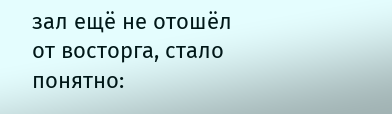зал ещё не отошёл от восторга, стало понятно: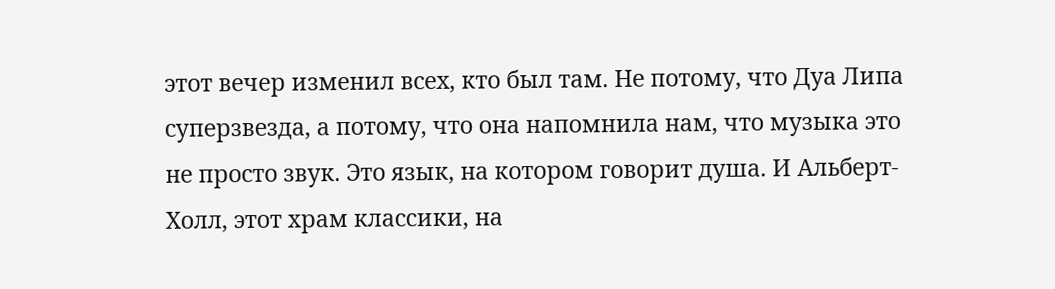этот вечер изменил всех, кто был там. Не потому, что Дуа Липа суперзвезда, а потому, что она напомнила нам, что музыка это не просто звук. Это язык, на котором говорит душа. И Альберт-Холл, этот храм классики, на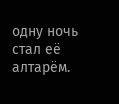одну ночь стал её алтарём.